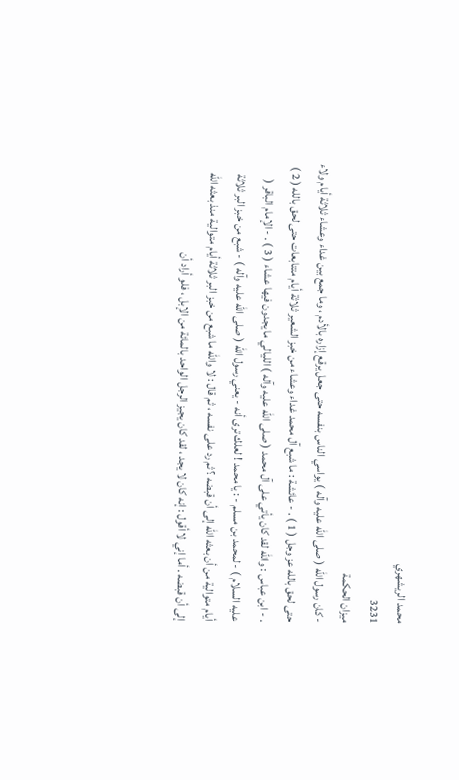محمد الريشهري
3231
ميزان الحكمة
- كان رسول الله ( صلى الله عليه وآله ) يواسي الناس بنفسه حتى جعل يرقع إزاره بالأدم ، وما جمع بين غداء وعشاء ثلاثة أيام ولاء حتى لحق بالله عز وجل ( 1 ) . - عائشة : ما شبع آل محمد غداء وعشاء من خبز الشعير ثلاثة أيام متتابعات حتى لحق بالله ( 2 ) . - ابن عباس : والله لقد كان يأتي على آل محمد ( صلى الله عليه وآله ) الليالي ما يجدون فيها عشاء ( 3 ) . - الإمام الباقر ( عليه السلام ) - لمحمد بن مسلم - : يا محمد ! لعلك ترى أنه - يعني رسول الله ( صلى الله عليه وآله ) - شبع من خبز البر ثلاثة أيام متوالية من أن بعثه الله إلى أن قبضه ؟ ثم رد على نفسه ، ثم قال : لا والله ما شبع من خبز البر ثلاثة أيام متوالية منذ بعثه الله إلى أن قبضه . أما إني لا أقول : إنه كان لا يجد ، لقد كان يجيز الرجل الواحد بالمائة من الإبل ، فلو أراد أن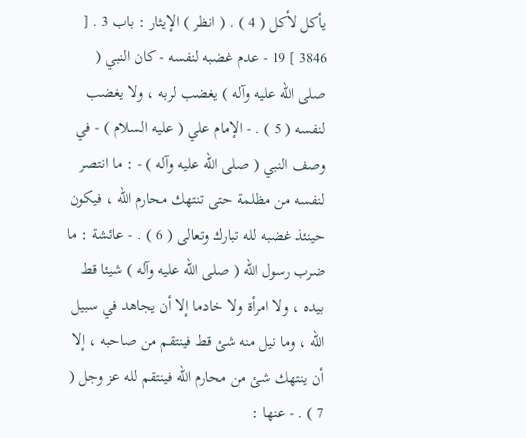يأكل لأكل ( 4 ) . ( انظر ) الإيثار : باب 3 . [ 3846 ] 19 - عدم غضبه لنفسه - كان النبي ( صلى الله عليه وآله ) يغضب لربه ، ولا يغضب لنفسه ( 5 ) . - الإمام علي ( عليه السلام ) - في وصف النبي ( صلى الله عليه وآله ) - : ما انتصر لنفسه من مظلمة حتى تنتهك محارم الله ، فيكون حينئذ غضبه لله تبارك وتعالى ( 6 ) . - عائشة : ما ضرب رسول الله ( صلى الله عليه وآله ) شيئا قط بيده ، ولا امرأة ولا خادما إلا أن يجاهد في سبيل الله ، وما نيل منه شئ قط فينتقم من صاحبه ، إلا أن ينتهك شئ من محارم الله فينتقم لله عز وجل ( 7 ) . - عنها :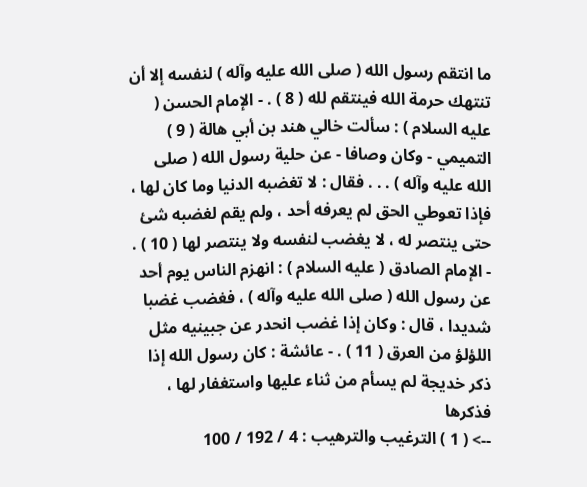ما انتقم رسول الله ( صلى الله عليه وآله ) لنفسه إلا أن تنتهك حرمة الله فينتقم لله ( 8 ) . - الإمام الحسن ( عليه السلام ) : سألت خالي هند بن أبي هالة ( 9 ) التميمي - وكان وصافا - عن حلية رسول الله ( صلى الله عليه وآله ) . . . فقال : لا تغضبه الدنيا وما كان لها ، فإذا تعوطي الحق لم يعرفه أحد ، ولم يقم لغضبه شئ حتى ينتصر له ، لا يغضب لنفسه ولا ينتصر لها ( 10 ) . - الإمام الصادق ( عليه السلام ) : انهزم الناس يوم أحد عن رسول الله ( صلى الله عليه وآله ) ، فغضب غضبا شديدا ، قال : وكان إذا غضب انحدر عن جبينيه مثل اللؤلؤ من العرق ( 11 ) . - عائشة : كان رسول الله إذا ذكر خديجة لم يسأم من ثناء عليها واستغفار لها ، فذكرها
--> ( 1 ) الترغيب والترهيب : 4 / 192 / 100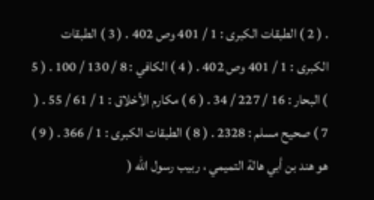. ( 2 ) الطبقات الكبرى : 1 / 401 وص 402 . ( 3 ) الطبقات الكبرى : 1 / 401 وص 402 . ( 4 ) الكافي : 8 / 130 / 100 . ( 5 ) البحار : 16 / 227 / 34 . ( 6 ) مكارم الأخلاق : 1 / 61 / 55 . ( 7 ) صحيح مسلم : 2328 . ( 8 ) الطبقات الكبرى : 1 / 366 . ( 9 ) هو هند بن أبي هالة التميمي ، ربيب رسول الله (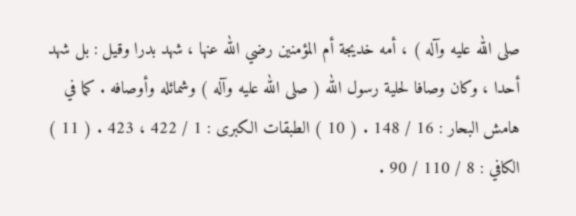صلى الله عليه وآله ) ، أمه خديجة أم المؤمنين رضي الله عنها ، شهد بدرا وقيل : بل شهد أحدا ، وكان وصافا لحلية رسول الله ( صلى الله عليه وآله ) وشمائله وأوصافه . كما في هامش البحار : 16 / 148 . ( 10 ) الطبقات الكبرى : 1 / 422 ، 423 . ( 11 ) الكافي : 8 / 110 / 90 .